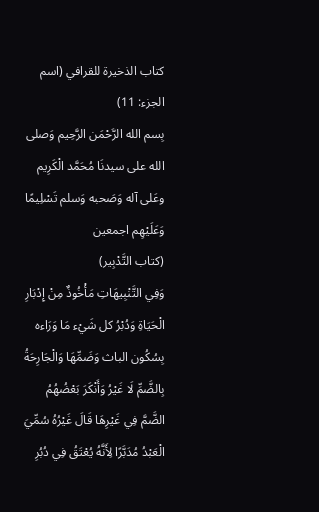كتاب الذخيرة للقرافي (اسم الجزء: 11)
بِسم الله الرَّحْمَن الرَّحِيم وَصلى الله على سيدنَا مُحَمَّد الْكَرِيم وعَلى آله وَصَحبه وَسلم تَسْلِيمًا وَعَلَيْهِم اجمعين
(كتاب التَّدْبِير)
وَفِي التَّنْبِيهَاتِ مَأْخُوذٌ مِنْ إِدْبَارِ الْحَيَاةِ وَدُبْرُ كل شَيْء مَا وَرَاءه بِسُكُون الباث وَضَمِّهَا وَالْجَارِحَةُ بِالضَّمِّ لَا غَيْرُ وَأَنْكَرَ بَعْضُهُمُ الضَّمَّ فِي غَيْرِهَا قَالَ غَيْرُهُ سُمِّيَ الْعَبْدُ مُدَبَّرًا لِأَنَّهُ يُعْتَقُ فِي دُبُرِ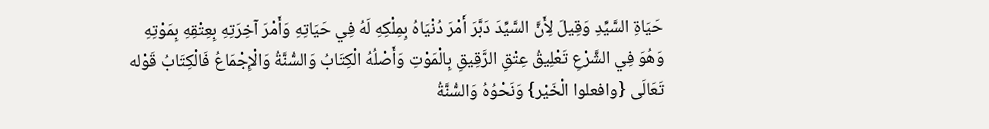حَيَاةِ السَّيِّدِ وَقِيلَ لِأَنَّ السَّيِّدَ دَبَّرَ أَمْرَ دُنْيَاهُ بِمِلْكِهِ لَهُ فِي حَيَاتِهِ وَأَمْرَ آخِرَتِهِ بِعِتْقِهِ بِمَوْتِهِ وَهُوَ فِي الشَّرْعِ تَعْلِيقُ عِتْقِ الرَّقِيقِ بِالْمَوْتِ وَأَصْلُهُ الْكِتَابُ وَالسُّنَّةُ وَالْإِجْمَاعُ فَالْكِتَابُ قَوْله تَعَالَى {وافعلوا الْخَيْر} وَنَحْوُهُ وَالسُّنَّةُ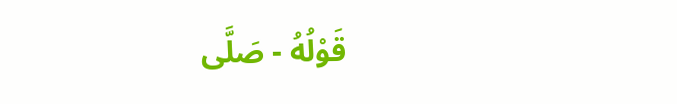قَوْلُهُ - صَلَّى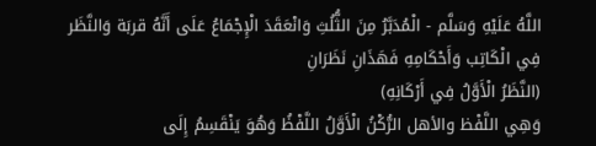اللَّهُ عَلَيْهِ وَسَلَّم - الْمُدَبَّرُ مِنَ الثُّلُثِ وَانْعَقَدَ الْإِجْمَاعُ عَلَى أَنَّهُ قربَة وَالنَّظَر فِي الْكَاتِب وَأَحْكَامِهِ فَهَذَانِ نَظَرَانِ
(النَّظَرُ الْأَوَّلُ فِي أَرْكَانِهِ)
وَهِي اللَّفْظ والأهل الرُّكْنُ الْأَوَّلُ اللَّفْظُ وَهُوَ يَنْقَسِمُ إِلَى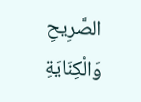الصَّرِيحِ وَالْكِنَايَةِ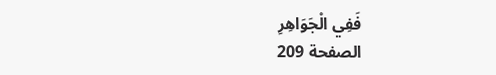فَفِي الْجَوَاهِرِ
الصفحة 209